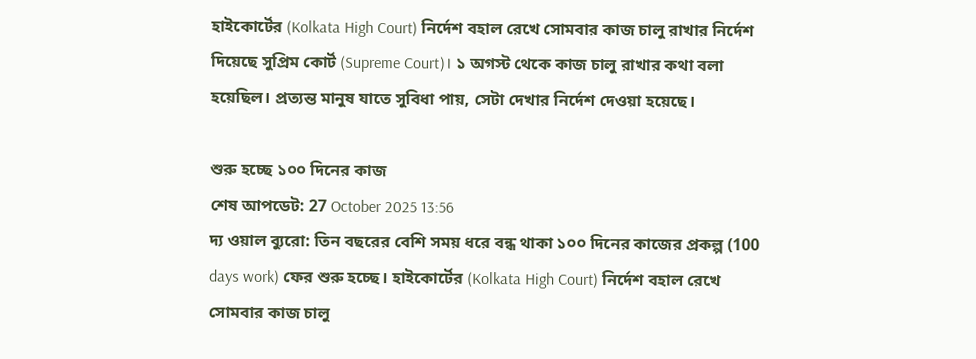হাইকোর্টের (Kolkata High Court) নির্দেশ বহাল রেখে সোমবার কাজ চালু রাখার নির্দেশ দিয়েছে সুপ্রিম কোর্ট (Supreme Court)। ১ অগস্ট থেকে কাজ চালু রাখার কথা বলা হয়েছিল। প্রত্যন্ত মানুষ যাতে সুবিধা পায়, সেটা দেখার নির্দেশ দেওয়া হয়েছে।

শুরু হচ্ছে ১০০ দিনের কাজ
শেষ আপডেট: 27 October 2025 13:56
দ্য ওয়াল ব্যুরো: তিন বছরের বেশি সময় ধরে বন্ধ থাকা ১০০ দিনের কাজের প্রকল্প (100 days work) ফের শুরু হচ্ছে। হাইকোর্টের (Kolkata High Court) নির্দেশ বহাল রেখে সোমবার কাজ চালু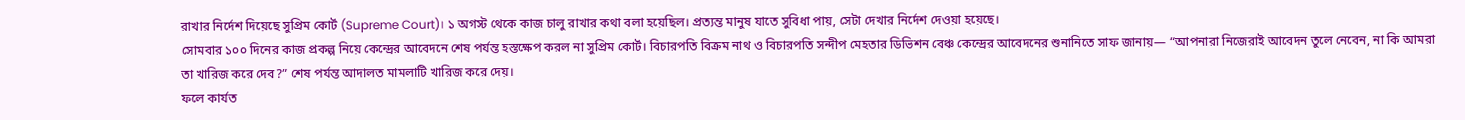রাখার নির্দেশ দিয়েছে সুপ্রিম কোর্ট (Supreme Court)। ১ অগস্ট থেকে কাজ চালু রাখার কথা বলা হয়েছিল। প্রত্যন্ত মানুষ যাতে সুবিধা পায়, সেটা দেখার নির্দেশ দেওয়া হয়েছে।
সোমবার ১০০ দিনের কাজ প্রকল্প নিয়ে কেন্দ্রের আবেদনে শেষ পর্যন্ত হস্তক্ষেপ করল না সুপ্রিম কোর্ট। বিচারপতি বিক্রম নাথ ও বিচারপতি সন্দীপ মেহতার ডিভিশন বেঞ্চ কেন্দ্রের আবেদনের শুনানিতে সাফ জানায়— “আপনারা নিজেরাই আবেদন তুলে নেবেন, না কি আমরা তা খারিজ করে দেব?” শেষ পর্যন্ত আদালত মামলাটি খারিজ করে দেয়।
ফলে কার্যত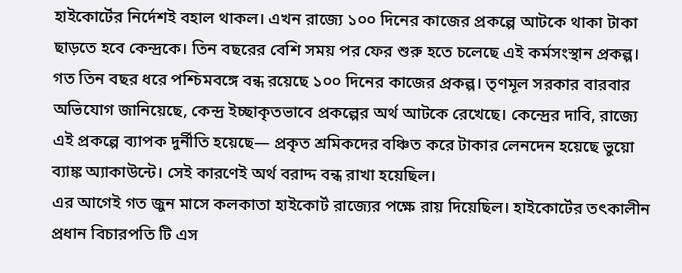হাইকোর্টের নির্দেশই বহাল থাকল। এখন রাজ্যে ১০০ দিনের কাজের প্রকল্পে আটকে থাকা টাকা ছাড়তে হবে কেন্দ্রকে। তিন বছরের বেশি সময় পর ফের শুরু হতে চলেছে এই কর্মসংস্থান প্রকল্প।
গত তিন বছর ধরে পশ্চিমবঙ্গে বন্ধ রয়েছে ১০০ দিনের কাজের প্রকল্প। তৃণমূল সরকার বারবার অভিযোগ জানিয়েছে, কেন্দ্র ইচ্ছাকৃতভাবে প্রকল্পের অর্থ আটকে রেখেছে। কেন্দ্রের দাবি, রাজ্যে এই প্রকল্পে ব্যাপক দুর্নীতি হয়েছে— প্রকৃত শ্রমিকদের বঞ্চিত করে টাকার লেনদেন হয়েছে ভুয়ো ব্যাঙ্ক অ্যাকাউন্টে। সেই কারণেই অর্থ বরাদ্দ বন্ধ রাখা হয়েছিল।
এর আগেই গত জুন মাসে কলকাতা হাইকোর্ট রাজ্যের পক্ষে রায় দিয়েছিল। হাইকোর্টের তৎকালীন প্রধান বিচারপতি টি এস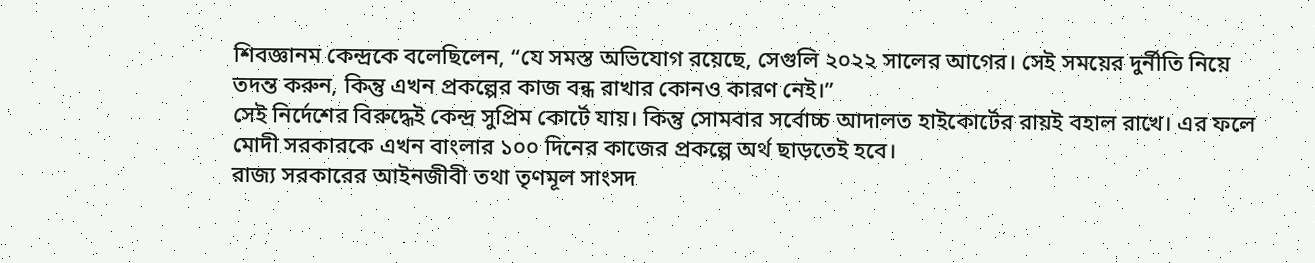শিবজ্ঞানম কেন্দ্রকে বলেছিলেন, “যে সমস্ত অভিযোগ রয়েছে, সেগুলি ২০২২ সালের আগের। সেই সময়ের দুর্নীতি নিয়ে তদন্ত করুন, কিন্তু এখন প্রকল্পের কাজ বন্ধ রাখার কোনও কারণ নেই।”
সেই নির্দেশের বিরুদ্ধেই কেন্দ্র সুপ্রিম কোর্টে যায়। কিন্তু সোমবার সর্বোচ্চ আদালত হাইকোর্টের রায়ই বহাল রাখে। এর ফলে মোদী সরকারকে এখন বাংলার ১০০ দিনের কাজের প্রকল্পে অর্থ ছাড়তেই হবে।
রাজ্য সরকারের আইনজীবী তথা তৃণমূল সাংসদ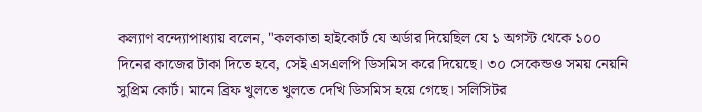কল্যাণ বন্দ্যোপাধ্যায় বলেন, "কলকাতা হাইকোর্ট যে অর্ডার দিয়েছিল যে ১ অগস্ট থেকে ১০০ দিনের কাজের টাকা দিতে হবে, সেই এসএলপি ডিসমিস করে দিয়েছে। ৩০ সেকেন্ডও সময় নেয়নি সুপ্রিম কোর্ট। মানে ব্রিফ খুলতে খুলতে দেখি ডিসমিস হয়ে গেছে। সলিসিটর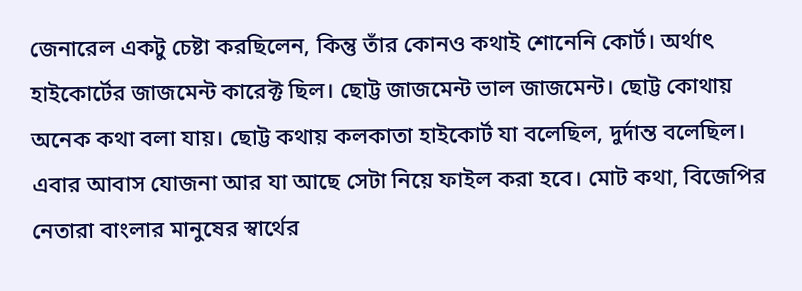জেনারেল একটু চেষ্টা করছিলেন, কিন্তু তাঁর কোনও কথাই শোনেনি কোর্ট। অর্থাৎ হাইকোর্টের জাজমেন্ট কারেক্ট ছিল। ছোট্ট জাজমেন্ট ভাল জাজমেন্ট। ছোট্ট কোথায় অনেক কথা বলা যায়। ছোট্ট কথায় কলকাতা হাইকোর্ট যা বলেছিল, দুর্দান্ত বলেছিল। এবার আবাস যোজনা আর যা আছে সেটা নিয়ে ফাইল করা হবে। মোট কথা, বিজেপির নেতারা বাংলার মানুষের স্বার্থের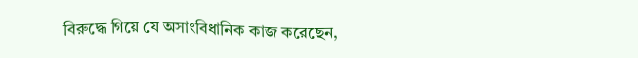বিরুদ্ধে গিয়ে যে অসাংবিধানিক কাজ করেছেন,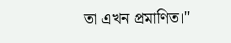তা এখন প্রমাণিত।"